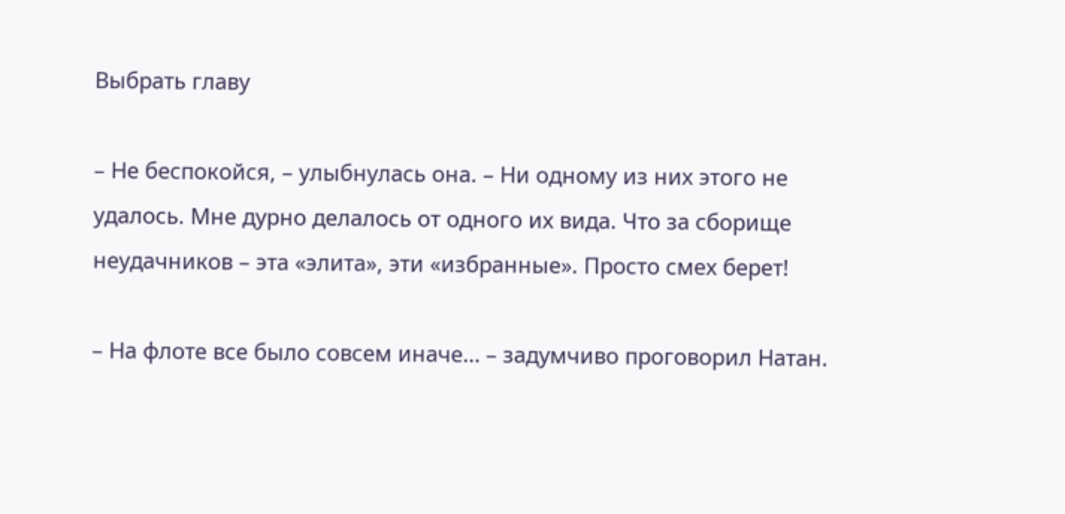Выбрать главу

– Не беспокойся, – улыбнулась она. – Ни одному из них этого не удалось. Мне дурно делалось от одного их вида. Что за сборище неудачников – эта «элита», эти «избранные». Просто смех берет!

– На флоте все было совсем иначе… – задумчиво проговорил Натан.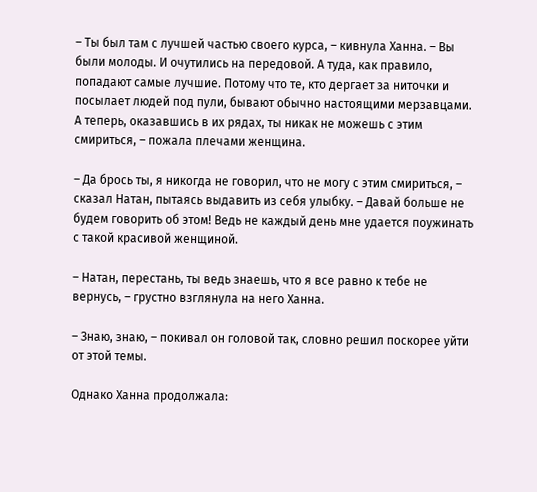– Ты был там с лучшей частью своего курса, – кивнула Ханна. – Вы были молоды. И очутились на передовой. А туда, как правило, попадают самые лучшие. Потому что те, кто дергает за ниточки и посылает людей под пули, бывают обычно настоящими мерзавцами. А теперь, оказавшись в их рядах, ты никак не можешь с этим смириться, – пожала плечами женщина.

– Да брось ты, я никогда не говорил, что не могу с этим смириться, – сказал Натан, пытаясь выдавить из себя улыбку. – Давай больше не будем говорить об этом! Ведь не каждый день мне удается поужинать с такой красивой женщиной.

– Натан, перестань, ты ведь знаешь, что я все равно к тебе не вернусь, – грустно взглянула на него Ханна.

– Знаю, знаю, – покивал он головой так, словно решил поскорее уйти от этой темы.

Однако Ханна продолжала: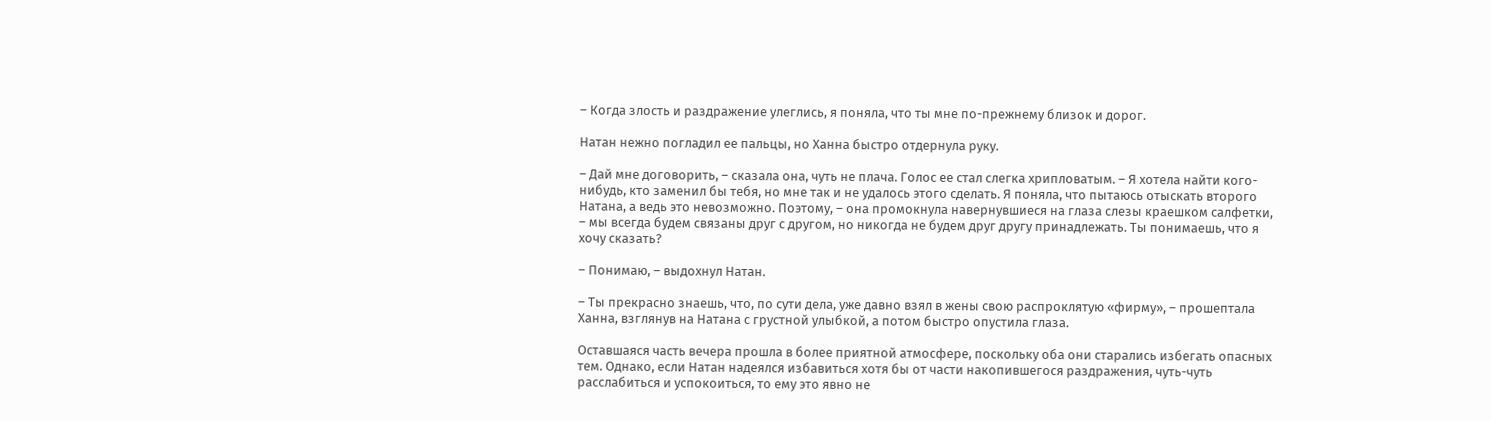– Когда злость и раздражение улеглись, я поняла, что ты мне по-прежнему близок и дорог.

Натан нежно погладил ее пальцы, но Ханна быстро отдернула руку.

– Дай мне договорить, – сказала она, чуть не плача. Голос ее стал слегка хрипловатым. – Я хотела найти кого-нибудь, кто заменил бы тебя, но мне так и не удалось этого сделать. Я поняла, что пытаюсь отыскать второго Натана, а ведь это невозможно. Поэтому, – она промокнула навернувшиеся на глаза слезы краешком салфетки, – мы всегда будем связаны друг с другом, но никогда не будем друг другу принадлежать. Ты понимаешь, что я хочу сказать?

– Понимаю, – выдохнул Натан.

– Ты прекрасно знаешь, что, по сути дела, уже давно взял в жены свою распроклятую «фирму», – прошептала Ханна, взглянув на Натана с грустной улыбкой, а потом быстро опустила глаза.

Оставшаяся часть вечера прошла в более приятной атмосфере, поскольку оба они старались избегать опасных тем. Однако, если Натан надеялся избавиться хотя бы от части накопившегося раздражения, чуть-чуть расслабиться и успокоиться, то ему это явно не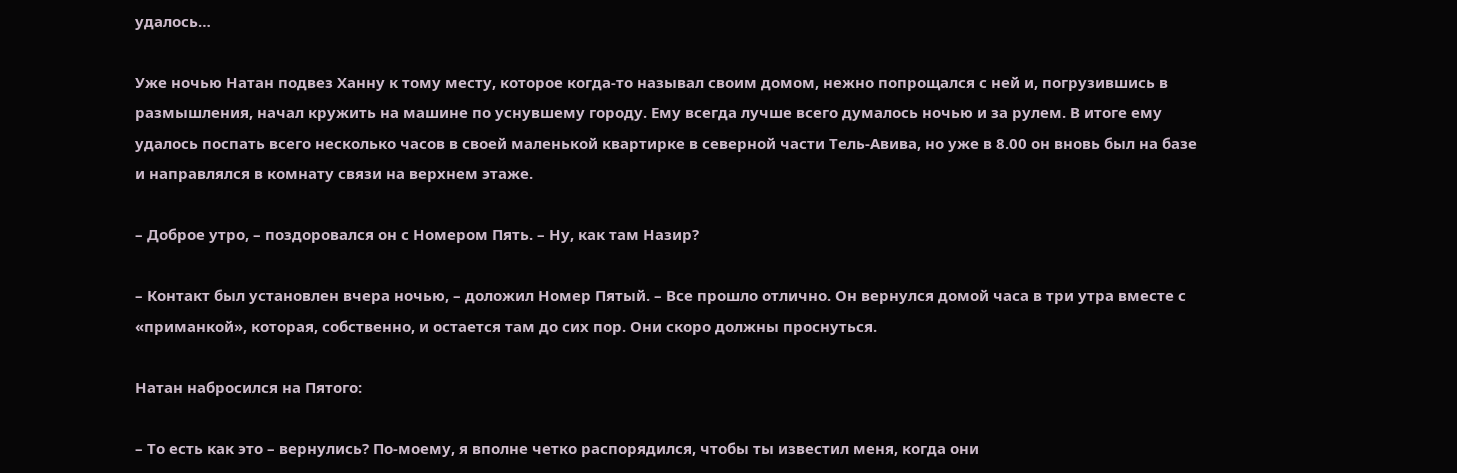удалось…

Уже ночью Натан подвез Ханну к тому месту, которое когда-то называл своим домом, нежно попрощался с ней и, погрузившись в размышления, начал кружить на машине по уснувшему городу. Ему всегда лучше всего думалось ночью и за рулем. В итоге ему удалось поспать всего несколько часов в своей маленькой квартирке в северной части Тель-Авива, но уже в 8.00 он вновь был на базе и направлялся в комнату связи на верхнем этаже.

– Доброе утро, – поздоровался он с Номером Пять. – Ну, как там Назир?

– Контакт был установлен вчера ночью, – доложил Номер Пятый. – Все прошло отлично. Он вернулся домой часа в три утра вместе с «приманкой», которая, собственно, и остается там до сих пор. Они скоро должны проснуться.

Натан набросился на Пятого:

– То есть как это – вернулись? По-моему, я вполне четко распорядился, чтобы ты известил меня, когда они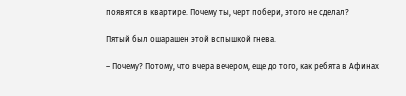появятся в квартире. Почему ты, черт побери, этого не сделал?

Пятый был ошарашен этой вспышкой гнева.

– Почему? Потому, что вчера вечером, еще до того, как ребята в Афинах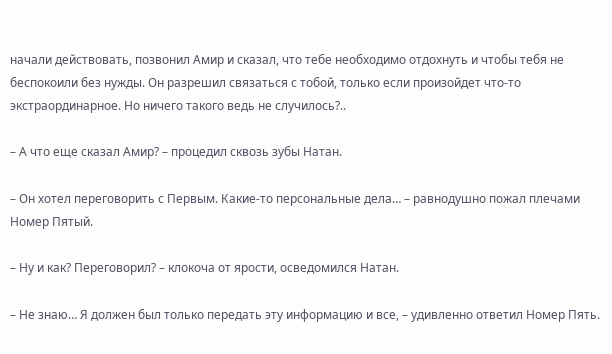начали действовать, позвонил Амир и сказал, что тебе необходимо отдохнуть и чтобы тебя не беспокоили без нужды. Он разрешил связаться с тобой, только если произойдет что-то экстраординарное. Но ничего такого ведь не случилось?..

– А что еще сказал Амир? – процедил сквозь зубы Натан.

– Он хотел переговорить с Первым. Какие-то персональные дела… – равнодушно пожал плечами Номер Пятый.

– Ну и как? Переговорил? – клокоча от ярости, осведомился Натан.

– Не знаю… Я должен был только передать эту информацию и все, – удивленно ответил Номер Пять.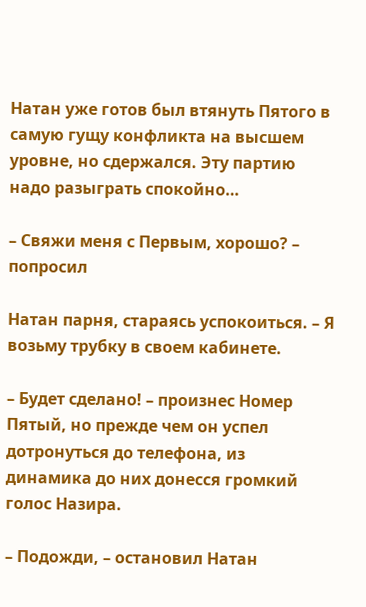Натан уже готов был втянуть Пятого в самую гущу конфликта на высшем уровне, но сдержался. Эту партию надо разыграть спокойно…

– Свяжи меня с Первым, хорошо? – попросил

Натан парня, стараясь успокоиться. – Я возьму трубку в своем кабинете.

– Будет сделано! – произнес Номер Пятый, но прежде чем он успел дотронуться до телефона, из динамика до них донесся громкий голос Назира.

– Подожди, – остановил Натан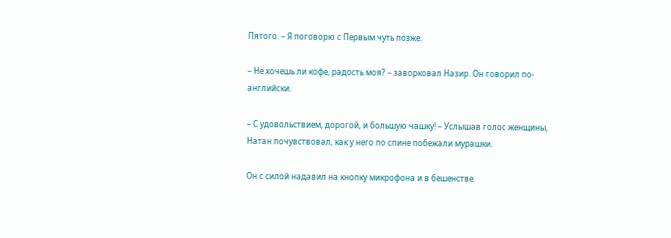Пятого. – Я поговорю с Первым чуть позже.

– Не хочешь ли кофе, радость моя? – заворковал Назир. Он говорил по-английски.

– С удовольствием, дорогой, и большую чашку! – Услышав голос женщины, Натан почувствовал, как у него по спине побежали мурашки.

Он с силой надавил на кнопку микрофона и в бешенстве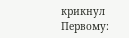крикнул Первому: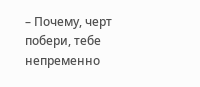– Почему, черт побери, тебе непременно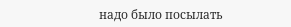надо было посылать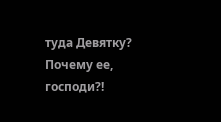туда Девятку? Почему ее, господи?!